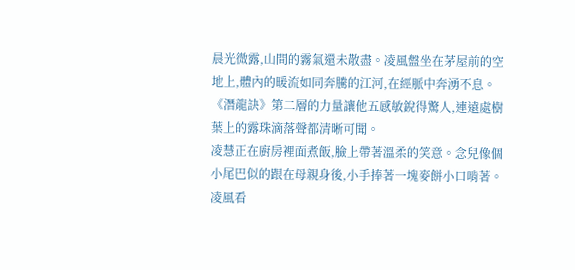晨光微露,山間的霧氣還未散盡。凌風盤坐在茅屋前的空地上,體內的暖流如同奔騰的江河,在經脈中奔湧不息。《潛龍訣》第二層的力量讓他五感敏銳得驚人,連遠處樹葉上的露珠滴落聲都清晰可聞。
凌慧正在廚房裡面煮飯,臉上帶著溫柔的笑意。念兒像個小尾巴似的跟在母親身後,小手捧著一塊麥餅小口啃著。
凌風看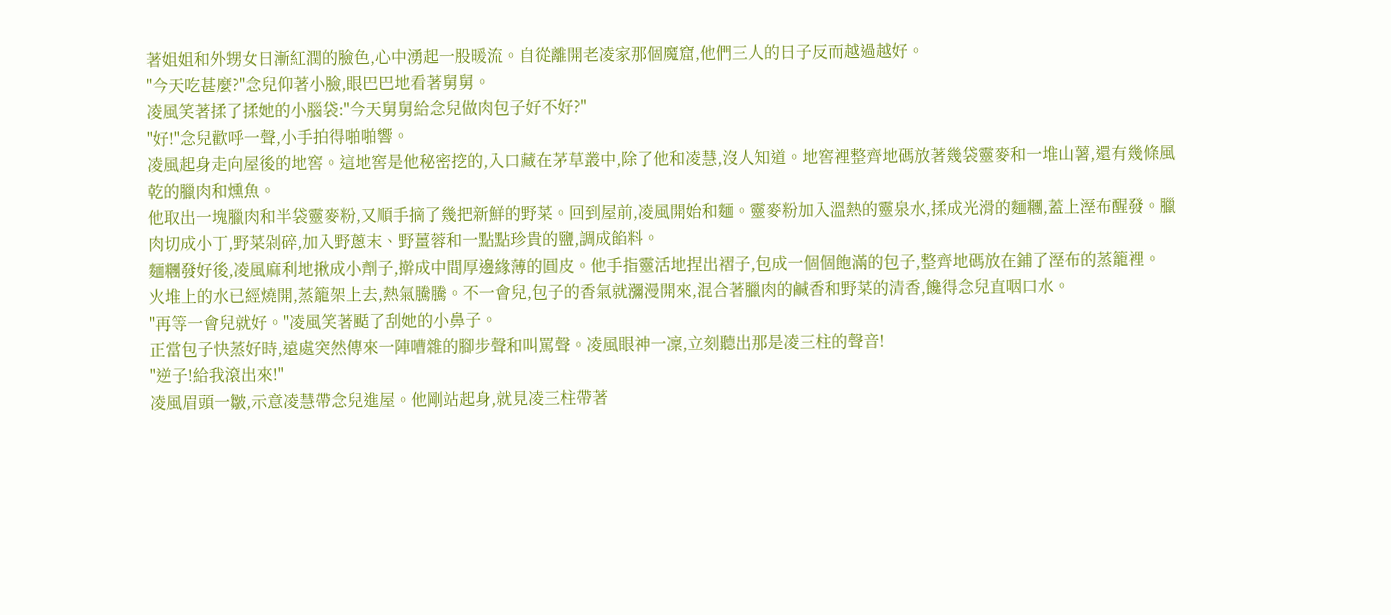著姐姐和外甥女日漸紅潤的臉色,心中湧起一股暖流。自從離開老凌家那個魔窟,他們三人的日子反而越過越好。
"今天吃甚麼?"念兒仰著小臉,眼巴巴地看著舅舅。
凌風笑著揉了揉她的小腦袋:"今天舅舅給念兒做肉包子好不好?"
"好!"念兒歡呼一聲,小手拍得啪啪響。
凌風起身走向屋後的地窖。這地窖是他秘密挖的,入口藏在茅草叢中,除了他和凌慧,沒人知道。地窖裡整齊地碼放著幾袋靈麥和一堆山薯,還有幾條風乾的臘肉和燻魚。
他取出一塊臘肉和半袋靈麥粉,又順手摘了幾把新鮮的野菜。回到屋前,凌風開始和麵。靈麥粉加入溫熱的靈泉水,揉成光滑的麵糰,蓋上溼布醒發。臘肉切成小丁,野菜剁碎,加入野蔥末、野薑蓉和一點點珍貴的鹽,調成餡料。
麵糰發好後,凌風麻利地揪成小劑子,擀成中間厚邊緣薄的圓皮。他手指靈活地捏出褶子,包成一個個飽滿的包子,整齊地碼放在鋪了溼布的蒸籠裡。
火堆上的水已經燒開,蒸籠架上去,熱氣騰騰。不一會兒,包子的香氣就瀰漫開來,混合著臘肉的鹹香和野菜的清香,饞得念兒直咽口水。
"再等一會兒就好。"凌風笑著颳了刮她的小鼻子。
正當包子快蒸好時,遠處突然傳來一陣嘈雜的腳步聲和叫罵聲。凌風眼神一凜,立刻聽出那是凌三柱的聲音!
"逆子!給我滾出來!"
凌風眉頭一皺,示意凌慧帶念兒進屋。他剛站起身,就見凌三柱帶著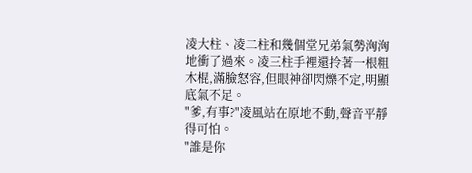凌大柱、凌二柱和幾個堂兄弟氣勢洶洶地衝了過來。凌三柱手裡還拎著一根粗木棍,滿臉怒容,但眼神卻閃爍不定,明顯底氣不足。
"爹,有事?"凌風站在原地不動,聲音平靜得可怕。
"誰是你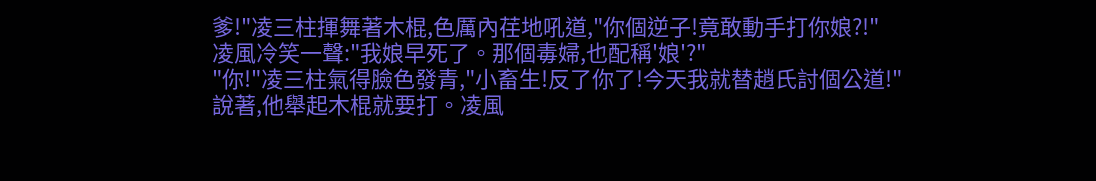爹!"凌三柱揮舞著木棍,色厲內荏地吼道,"你個逆子!竟敢動手打你娘?!"
凌風冷笑一聲:"我娘早死了。那個毒婦,也配稱'娘'?"
"你!"凌三柱氣得臉色發青,"小畜生!反了你了!今天我就替趙氏討個公道!"
說著,他舉起木棍就要打。凌風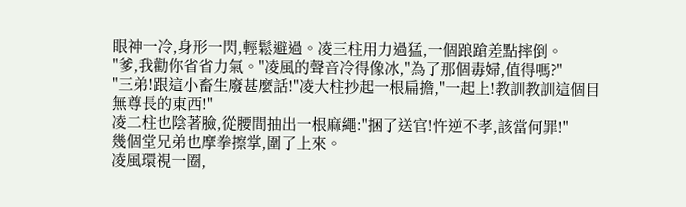眼神一冷,身形一閃,輕鬆避過。凌三柱用力過猛,一個踉蹌差點摔倒。
"爹,我勸你省省力氣。"凌風的聲音冷得像冰,"為了那個毒婦,值得嗎?"
"三弟!跟這小畜生廢甚麼話!"凌大柱抄起一根扁擔,"一起上!教訓教訓這個目無尊長的東西!"
凌二柱也陰著臉,從腰間抽出一根麻繩:"捆了送官!忤逆不孝,該當何罪!"
幾個堂兄弟也摩拳擦掌,圍了上來。
凌風環視一圈,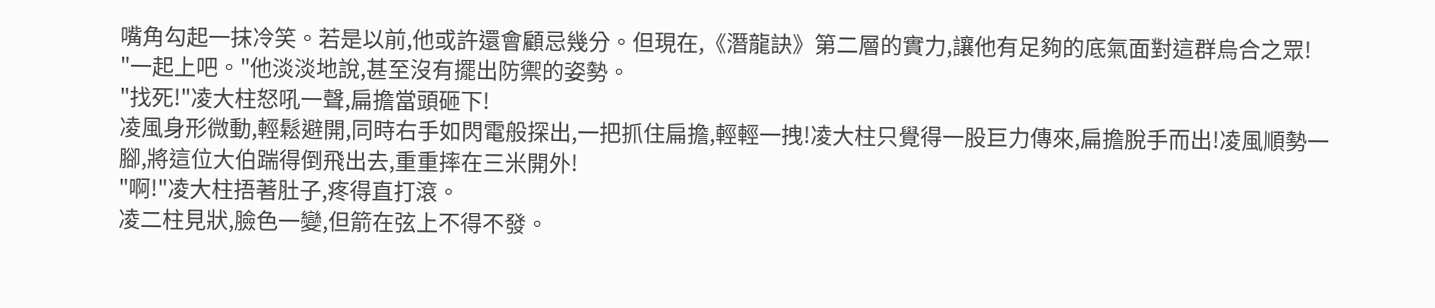嘴角勾起一抹冷笑。若是以前,他或許還會顧忌幾分。但現在,《潛龍訣》第二層的實力,讓他有足夠的底氣面對這群烏合之眾!
"一起上吧。"他淡淡地說,甚至沒有擺出防禦的姿勢。
"找死!"凌大柱怒吼一聲,扁擔當頭砸下!
凌風身形微動,輕鬆避開,同時右手如閃電般探出,一把抓住扁擔,輕輕一拽!凌大柱只覺得一股巨力傳來,扁擔脫手而出!凌風順勢一腳,將這位大伯踹得倒飛出去,重重摔在三米開外!
"啊!"凌大柱捂著肚子,疼得直打滾。
凌二柱見狀,臉色一變,但箭在弦上不得不發。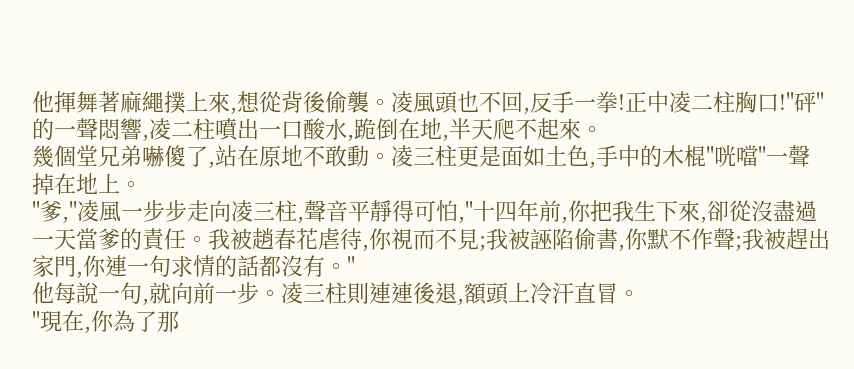他揮舞著麻繩撲上來,想從背後偷襲。凌風頭也不回,反手一拳!正中凌二柱胸口!"砰"的一聲悶響,凌二柱噴出一口酸水,跪倒在地,半天爬不起來。
幾個堂兄弟嚇傻了,站在原地不敢動。凌三柱更是面如土色,手中的木棍"咣噹"一聲掉在地上。
"爹,"凌風一步步走向凌三柱,聲音平靜得可怕,"十四年前,你把我生下來,卻從沒盡過一天當爹的責任。我被趙春花虐待,你視而不見;我被誣陷偷書,你默不作聲;我被趕出家門,你連一句求情的話都沒有。"
他每說一句,就向前一步。凌三柱則連連後退,額頭上冷汗直冒。
"現在,你為了那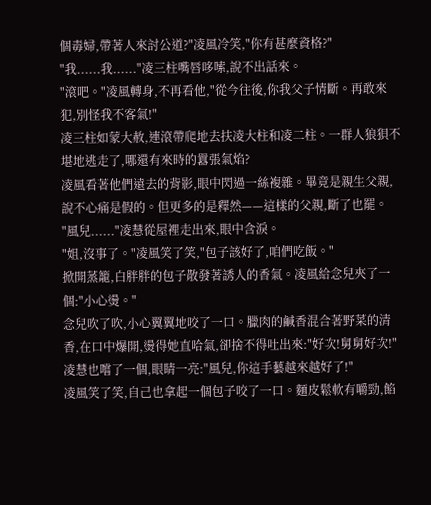個毒婦,帶著人來討公道?"凌風冷笑,"你有甚麼資格?"
"我......我......"凌三柱嘴唇哆嗦,說不出話來。
"滾吧。"凌風轉身,不再看他,"從今往後,你我父子情斷。再敢來犯,別怪我不客氣!"
凌三柱如蒙大赦,連滾帶爬地去扶凌大柱和凌二柱。一群人狼狽不堪地逃走了,哪還有來時的囂張氣焰?
凌風看著他們遠去的背影,眼中閃過一絲複雜。畢竟是親生父親,說不心痛是假的。但更多的是釋然——這樣的父親,斷了也罷。
"風兒......"凌慧從屋裡走出來,眼中含淚。
"姐,沒事了。"凌風笑了笑,"包子該好了,咱們吃飯。"
掀開蒸籠,白胖胖的包子散發著誘人的香氣。凌風給念兒夾了一個:"小心燙。"
念兒吹了吹,小心翼翼地咬了一口。臘肉的鹹香混合著野菜的清香,在口中爆開,燙得她直哈氣,卻捨不得吐出來:"好次!舅舅好次!"
凌慧也嚐了一個,眼睛一亮:"風兒,你這手藝越來越好了!"
凌風笑了笑,自己也拿起一個包子咬了一口。麵皮鬆軟有嚼勁,餡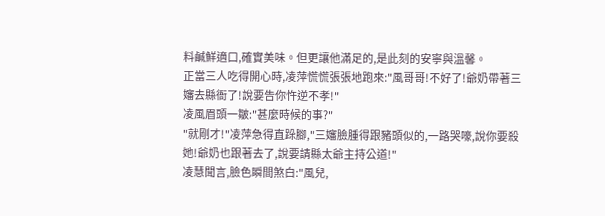料鹹鮮適口,確實美味。但更讓他滿足的,是此刻的安寧與溫馨。
正當三人吃得開心時,凌萍慌慌張張地跑來:"風哥哥!不好了!爺奶帶著三嬸去縣衙了!說要告你忤逆不孝!"
凌風眉頭一皺:"甚麼時候的事?"
"就剛才!"凌萍急得直跺腳,"三嬸臉腫得跟豬頭似的,一路哭嚎,說你要殺她!爺奶也跟著去了,說要請縣太爺主持公道!"
凌慧聞言,臉色瞬間煞白:"風兒,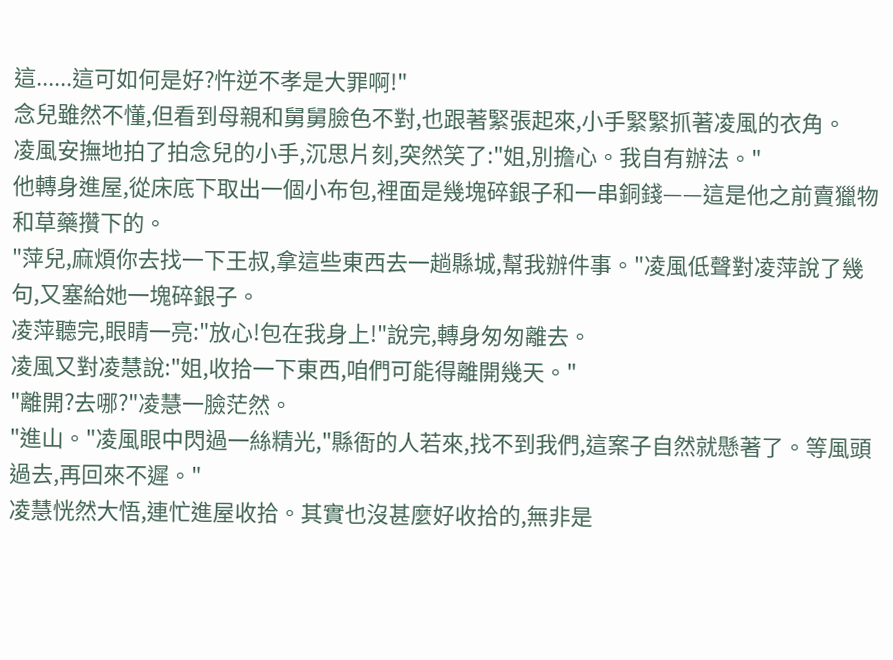這......這可如何是好?忤逆不孝是大罪啊!"
念兒雖然不懂,但看到母親和舅舅臉色不對,也跟著緊張起來,小手緊緊抓著凌風的衣角。
凌風安撫地拍了拍念兒的小手,沉思片刻,突然笑了:"姐,別擔心。我自有辦法。"
他轉身進屋,從床底下取出一個小布包,裡面是幾塊碎銀子和一串銅錢——這是他之前賣獵物和草藥攢下的。
"萍兒,麻煩你去找一下王叔,拿這些東西去一趟縣城,幫我辦件事。"凌風低聲對凌萍說了幾句,又塞給她一塊碎銀子。
凌萍聽完,眼睛一亮:"放心!包在我身上!"說完,轉身匆匆離去。
凌風又對凌慧說:"姐,收拾一下東西,咱們可能得離開幾天。"
"離開?去哪?"凌慧一臉茫然。
"進山。"凌風眼中閃過一絲精光,"縣衙的人若來,找不到我們,這案子自然就懸著了。等風頭過去,再回來不遲。"
凌慧恍然大悟,連忙進屋收拾。其實也沒甚麼好收拾的,無非是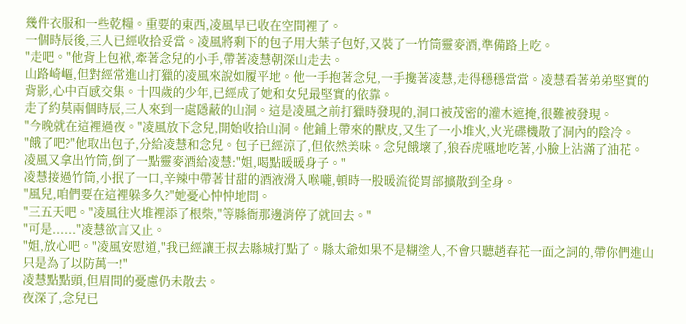幾件衣服和一些乾糧。重要的東西,凌風早已收在空間裡了。
一個時辰後,三人已經收拾妥當。凌風將剩下的包子用大葉子包好,又裝了一竹筒靈麥酒,準備路上吃。
"走吧。"他背上包袱,牽著念兒的小手,帶著凌慧朝深山走去。
山路崎嶇,但對經常進山打獵的凌風來說如履平地。他一手抱著念兒,一手攙著凌慧,走得穩穩當當。凌慧看著弟弟堅實的背影,心中百感交集。十四歲的少年,已經成了她和女兒最堅實的依靠。
走了約莫兩個時辰,三人來到一處隱蔽的山洞。這是凌風之前打獵時發現的,洞口被茂密的灌木遮掩,很難被發現。
"今晚就在這裡過夜。"凌風放下念兒,開始收拾山洞。他鋪上帶來的獸皮,又生了一小堆火,火光碟機散了洞內的陰冷。
"餓了吧?"他取出包子,分給凌慧和念兒。包子已經涼了,但依然美味。念兒餓壞了,狼吞虎嚥地吃著,小臉上沾滿了油花。
凌風又拿出竹筒,倒了一點靈麥酒給凌慧:"姐,喝點暖暖身子。"
凌慧接過竹筒,小抿了一口,辛辣中帶著甘甜的酒液滑入喉嚨,頓時一股暖流從胃部擴散到全身。
"風兒,咱們要在這裡躲多久?"她憂心忡忡地問。
"三五天吧。"凌風往火堆裡添了根柴,"等縣衙那邊消停了就回去。"
"可是......"凌慧欲言又止。
"姐,放心吧。"凌風安慰道,"我已經讓王叔去縣城打點了。縣太爺如果不是糊塗人,不會只聽趙春花一面之詞的,帶你們進山只是為了以防萬一!"
凌慧點點頭,但眉間的憂慮仍未散去。
夜深了,念兒已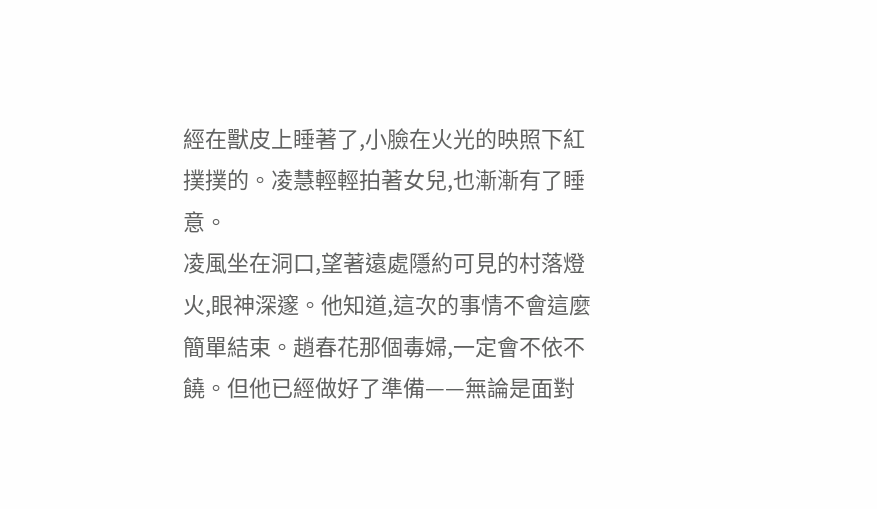經在獸皮上睡著了,小臉在火光的映照下紅撲撲的。凌慧輕輕拍著女兒,也漸漸有了睡意。
凌風坐在洞口,望著遠處隱約可見的村落燈火,眼神深邃。他知道,這次的事情不會這麼簡單結束。趙春花那個毒婦,一定會不依不饒。但他已經做好了準備——無論是面對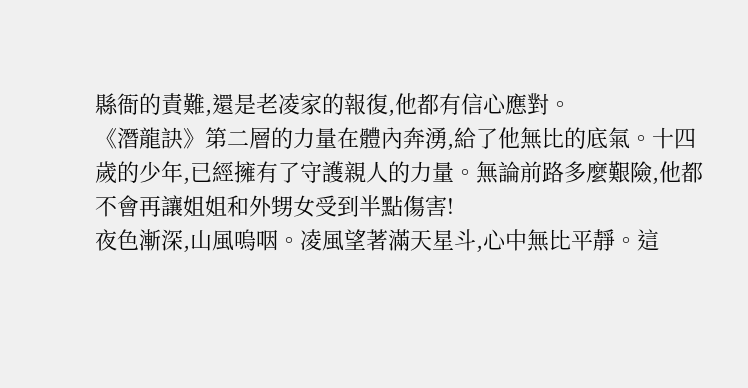縣衙的責難,還是老凌家的報復,他都有信心應對。
《潛龍訣》第二層的力量在體內奔湧,給了他無比的底氣。十四歲的少年,已經擁有了守護親人的力量。無論前路多麼艱險,他都不會再讓姐姐和外甥女受到半點傷害!
夜色漸深,山風嗚咽。凌風望著滿天星斗,心中無比平靜。這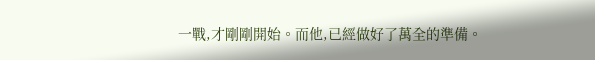一戰,才剛剛開始。而他,已經做好了萬全的準備。